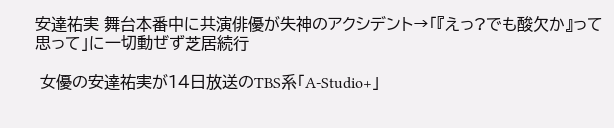安達祐実 舞台本番中に共演俳優が失神のアクシデント→「『えっ?でも酸欠か』って思って」に一切動ぜず芝居続行

 女優の安達祐実が14日放送のTBS系「A-Studio+」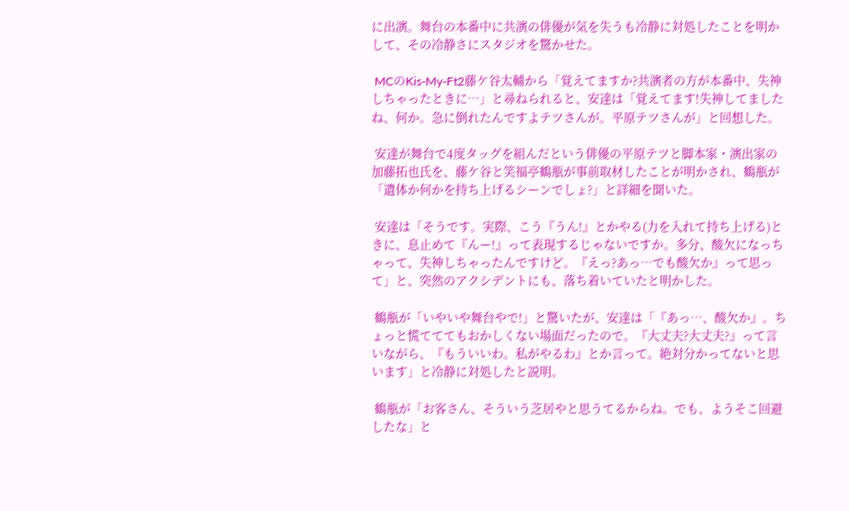に出演。舞台の本番中に共演の俳優が気を失うも冷静に対処したことを明かして、その冷静さにスタジオを驚かせた。

 MCのKis-My-Ft2藤ケ谷太輔から「覚えてますか?共演者の方が本番中、失神しちゃったときに…」と尋ねられると、安達は「覚えてます!失神してましたね、何か。急に倒れたんですよテツさんが。平原テツさんが」と回想した。

 安達が舞台で4度タッグを組んだという俳優の平原テツと脚本家・演出家の加藤拓也氏を、藤ケ谷と笑福亭鶴瓶が事前取材したことが明かされ、鶴瓶が「遺体か何かを持ち上げるシーンでしょ?」と詳細を聞いた。

 安達は「そうです。実際、こう『うん!』とかやる(力を入れて持ち上げる)ときに、息止めて『んー!』って表現するじゃないですか。多分、酸欠になっちゃって、失神しちゃったんですけど。『えっ?あっ…でも酸欠か』って思って」と、突然のアクシデントにも、落ち着いていたと明かした。

 鶴瓶が「いやいや舞台やで!」と驚いたが、安達は「『あっ…、酸欠か』。ちょっと慌てててもおかしくない場面だったので。『大丈夫?大丈夫?』って言いながら、『もういいわ。私がやるわ』とか言って。絶対分かってないと思います」と冷静に対処したと説明。

 鶴瓶が「お客さん、そういう芝居やと思うてるからね。でも、ようそこ回避したな」と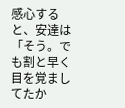感心すると、安達は「そう。でも割と早く目を覚ましてたか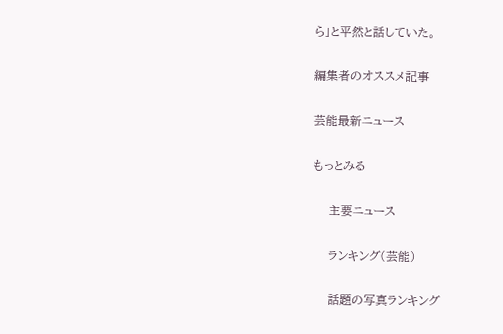ら」と平然と話していた。

編集者のオススメ記事

芸能最新ニュース

もっとみる

    主要ニュース

    ランキング(芸能)

    話題の写真ランキング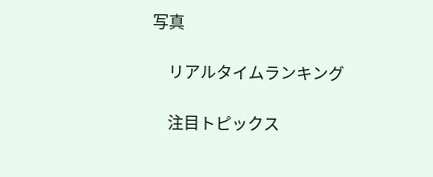写真

    リアルタイムランキング

    注目トピックス